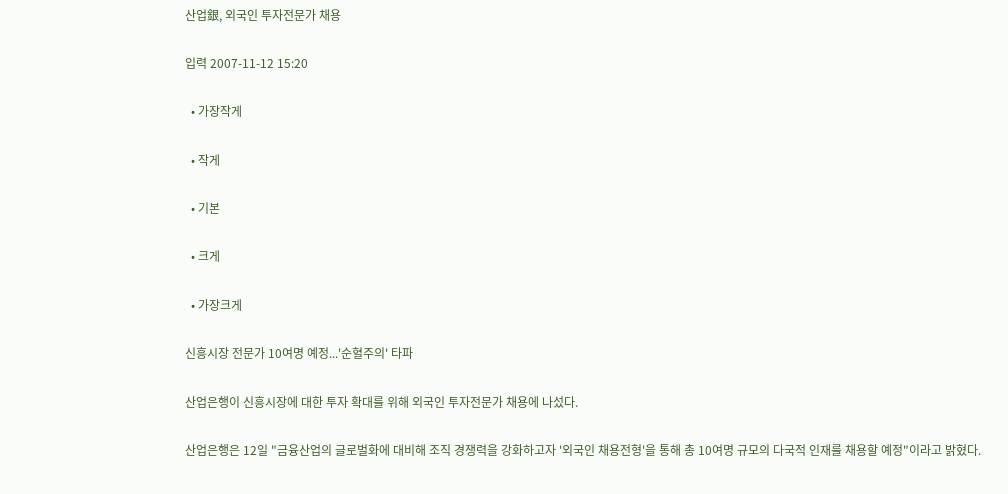산업銀, 외국인 투자전문가 채용

입력 2007-11-12 15:20

  • 가장작게

  • 작게

  • 기본

  • 크게

  • 가장크게

신흥시장 전문가 10여명 예정...'순혈주의' 타파

산업은행이 신흥시장에 대한 투자 확대를 위해 외국인 투자전문가 채용에 나섰다.

산업은행은 12일 "금융산업의 글로벌화에 대비해 조직 경쟁력을 강화하고자 '외국인 채용전형'을 통해 총 10여명 규모의 다국적 인재를 채용할 예정"이라고 밝혔다.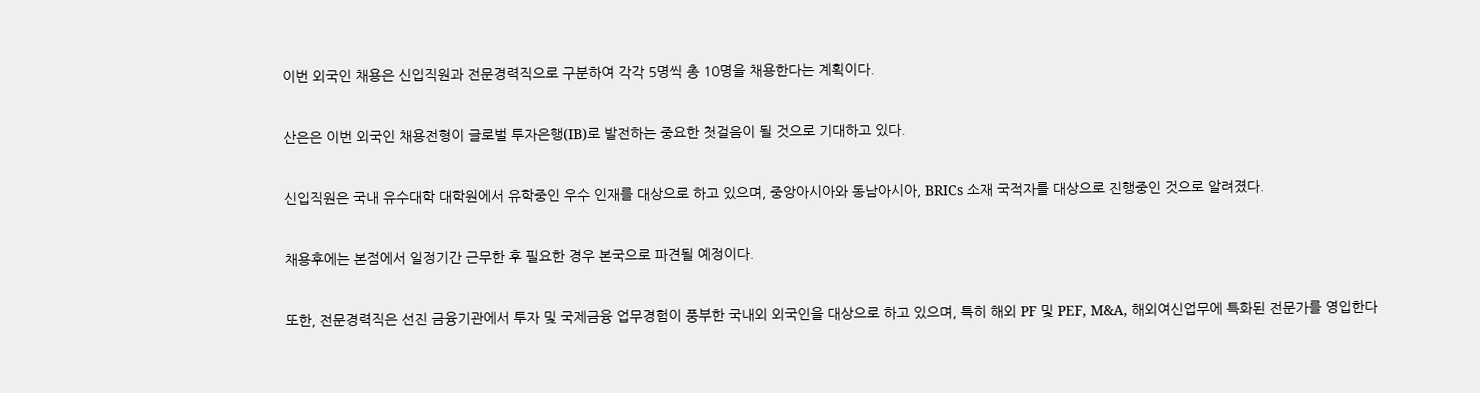이번 외국인 채용은 신입직원과 전문경력직으로 구분하여 각각 5명씩 총 10명을 채용한다는 계획이다.

산은은 이번 외국인 채용전형이 글로벌 투자은행(IB)로 발전하는 중요한 첫걸음이 될 것으로 기대하고 있다.

신입직원은 국내 유수대학 대학원에서 유학중인 우수 인재를 대상으로 하고 있으며, 중앙아시아와 동남아시아, BRICs 소재 국적자를 대상으로 진행중인 것으로 알려졌다.

채용후에는 본점에서 일정기간 근무한 후 필요한 경우 본국으로 파견될 예정이다.

또한, 전문경력직은 선진 금융기관에서 투자 및 국제금융 업무경험이 풍부한 국내외 외국인을 대상으로 하고 있으며, 특히 해외 PF 및 PEF, M&A, 해외여신업무에 특화된 전문가를 영입한다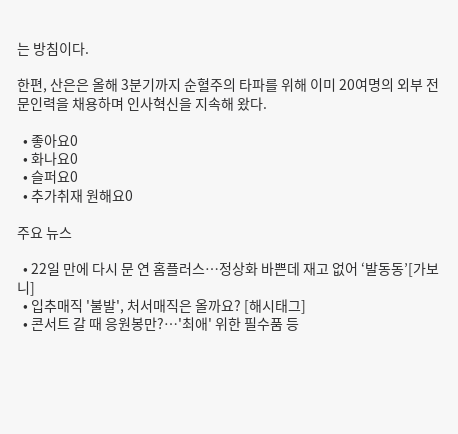는 방침이다.

한편, 산은은 올해 3분기까지 순혈주의 타파를 위해 이미 20여명의 외부 전문인력을 채용하며 인사혁신을 지속해 왔다.

  • 좋아요0
  • 화나요0
  • 슬퍼요0
  • 추가취재 원해요0

주요 뉴스

  • 22일 만에 다시 문 연 홈플러스…정상화 바쁜데 재고 없어 ‘발동동’[가보니]
  • 입추매직 '불발', 처서매직은 올까요? [해시태그]
  • 콘서트 갈 때 응원봉만?⋯'최애' 위한 필수품 등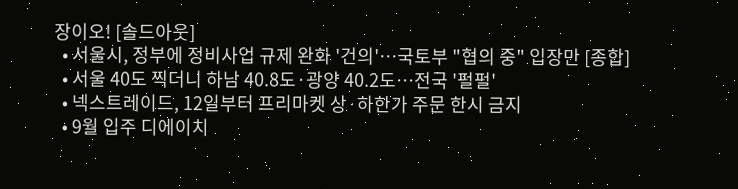장이오! [솔드아웃]
  • 서울시, 정부에 정비사업 규제 완화 '건의'⋯국토부 "협의 중" 입장만 [종합]
  • 서울 40도 찍더니 하남 40.8도·광양 40.2도…전국 '펄펄'
  • 넥스트레이드, 12일부터 프리마켓 상·하한가 주문 한시 금지
  • 9월 입주 디에이치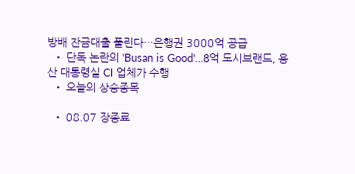방배 잔금대출 풀린다…은행권 3000억 공급
  • 단독 논란의 'Busan is Good'…8억 도시브랜드, 용산 대통령실 CI 업체가 수행
  • 오늘의 상승종목

  • 08.07 장종료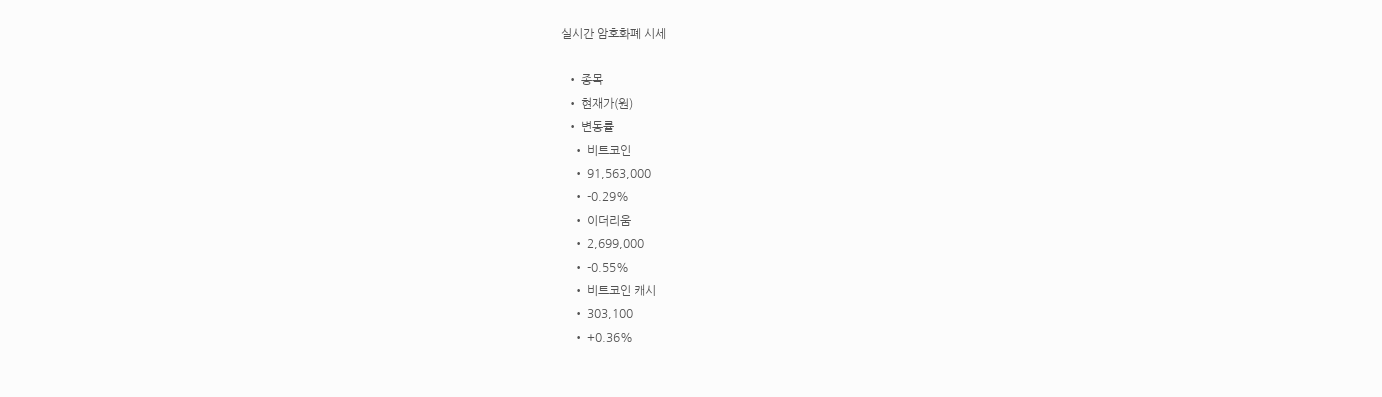실시간 암호화폐 시세

  • 종목
  • 현재가(원)
  • 변동률
    • 비트코인
    • 91,563,000
    • -0.29%
    • 이더리움
    • 2,699,000
    • -0.55%
    • 비트코인 캐시
    • 303,100
    • +0.36%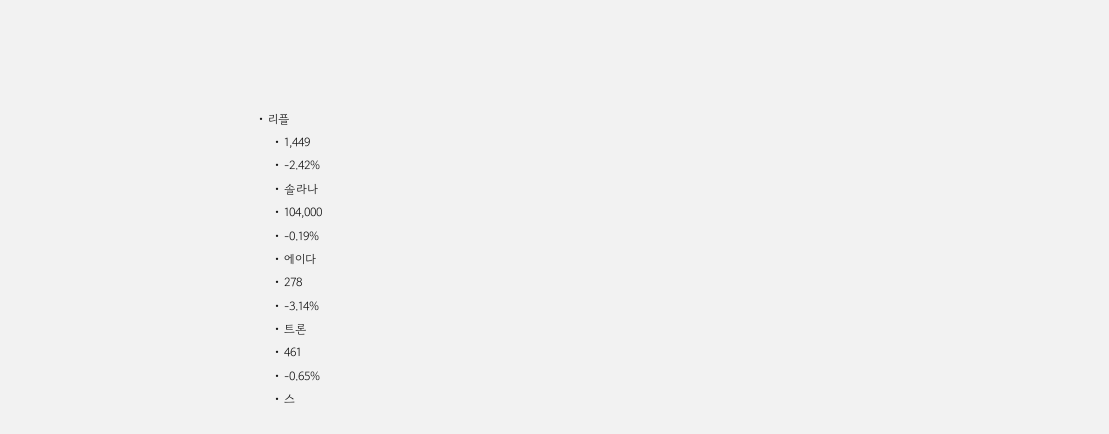• 리플
    • 1,449
    • -2.42%
    • 솔라나
    • 104,000
    • -0.19%
    • 에이다
    • 278
    • -3.14%
    • 트론
    • 461
    • -0.65%
    • 스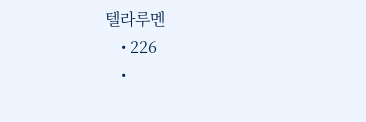텔라루멘
    • 226
    •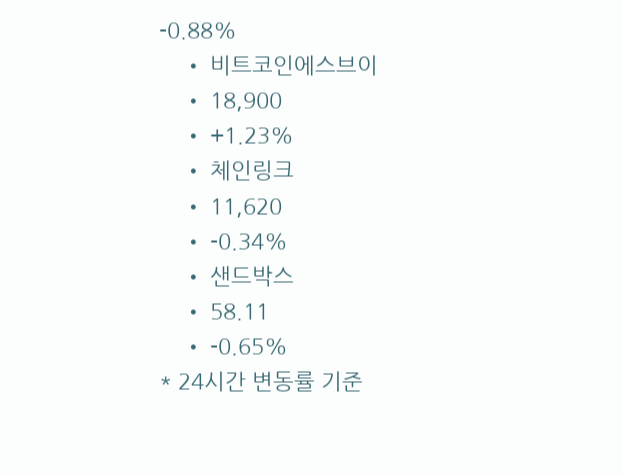-0.88%
    • 비트코인에스브이
    • 18,900
    • +1.23%
    • 체인링크
    • 11,620
    • -0.34%
    • 샌드박스
    • 58.11
    • -0.65%
* 24시간 변동률 기준